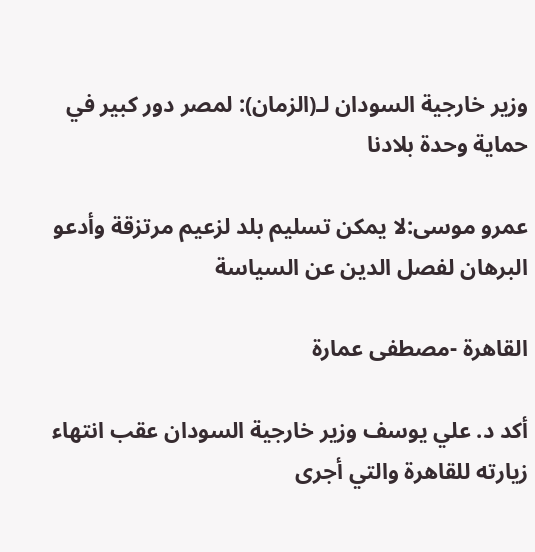وزير خارجية السودان لـ(الزمان): لمصر دور كبير في حماية وحدة بلادنا

عمرو موسى:لا يمكن تسليم بلد لزعيم مرتزقة وأدعو البرهان لفصل الدين عن السياسة

القاهرة -مصطفى عمارة

أكد د. علي يوسف وزير خارجية السودان عقب انتهاء زيارته للقاهرة والتي أجرى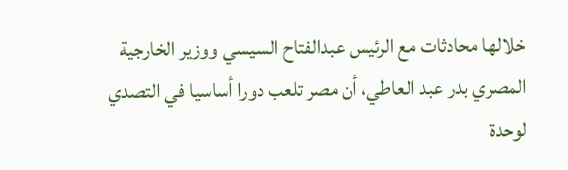خلالها محادثات مع الرئيس عبدالفتاح السيسي ووزير الخارجية المصري بدر عبد العاطي، أن مصر تلعب دورا أساسيا في التصدي لوحدة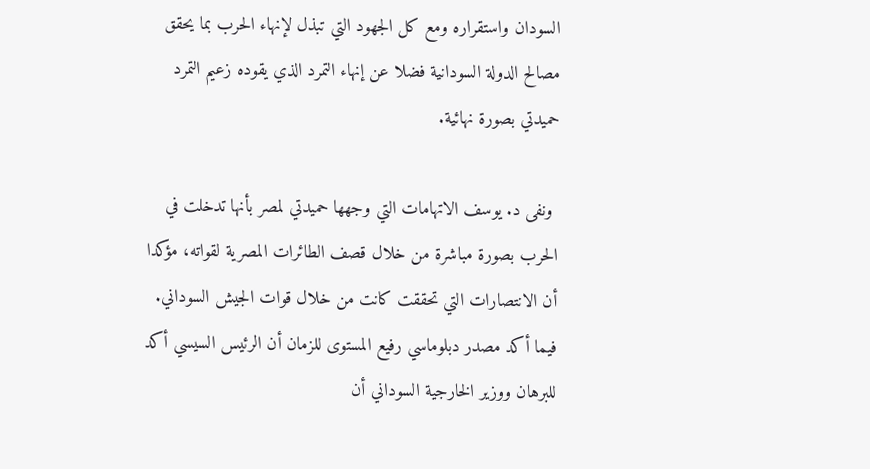السودان واستقراره ومع كل الجهود التي تبذل لإنهاء الحرب بما يحقق مصالح الدولة السودانية فضلا عن إنهاء التمرد الذي يقوده زعيم التمرد حميدتي بصورة نهائية.

 ونفى د. يوسف الاتهامات التي وجهها حميدتي لمصر بأنها تدخلت في الحرب بصورة مباشرة من خلال قصف الطائرات المصرية لقواته، مؤكدا أن الانتصارات التي تحققت كانت من خلال قوات الجيش السوداني.  فيما أكد مصدر دبلوماسي رفيع المستوى للزمان أن الرئيس السيسي أكد للبرهان ووزير الخارجية السوداني أن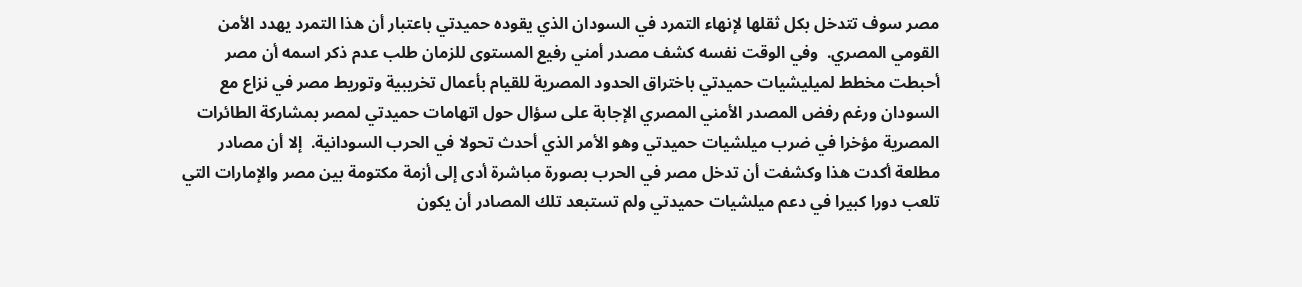مصر سوف تتدخل بكل ثقلها لإنهاء التمرد في السودان الذي يقوده حميدتي باعتبار أن هذا التمرد يهدد الأمن القومي المصري.  وفي الوقت نفسه كشف مصدر أمني رفيع المستوى للزمان طلب عدم ذكر اسمه أن مصر أحبطت مخطط لميليشيات حميدتي باختراق الحدود المصرية للقيام بأعمال تخريبية وتوريط مصر في نزاع مع السودان ورغم رفض المصدر الأمني المصري الإجابة على سؤال حول اتهامات حميدتي لمصر بمشاركة الطائرات المصرية مؤخرا في ضرب ميلشيات حميدتي وهو الأمر الذي أحدث تحولا في الحرب السودانية.  إلا أن مصادر مطلعة أكدت هذا وكشفت أن تدخل مصر في الحرب بصورة مباشرة أدى إلى أزمة مكتومة بين مصر والإمارات التي تلعب دورا كبيرا في دعم ميلشيات حميدتي ولم تستبعد تلك المصادر أن يكون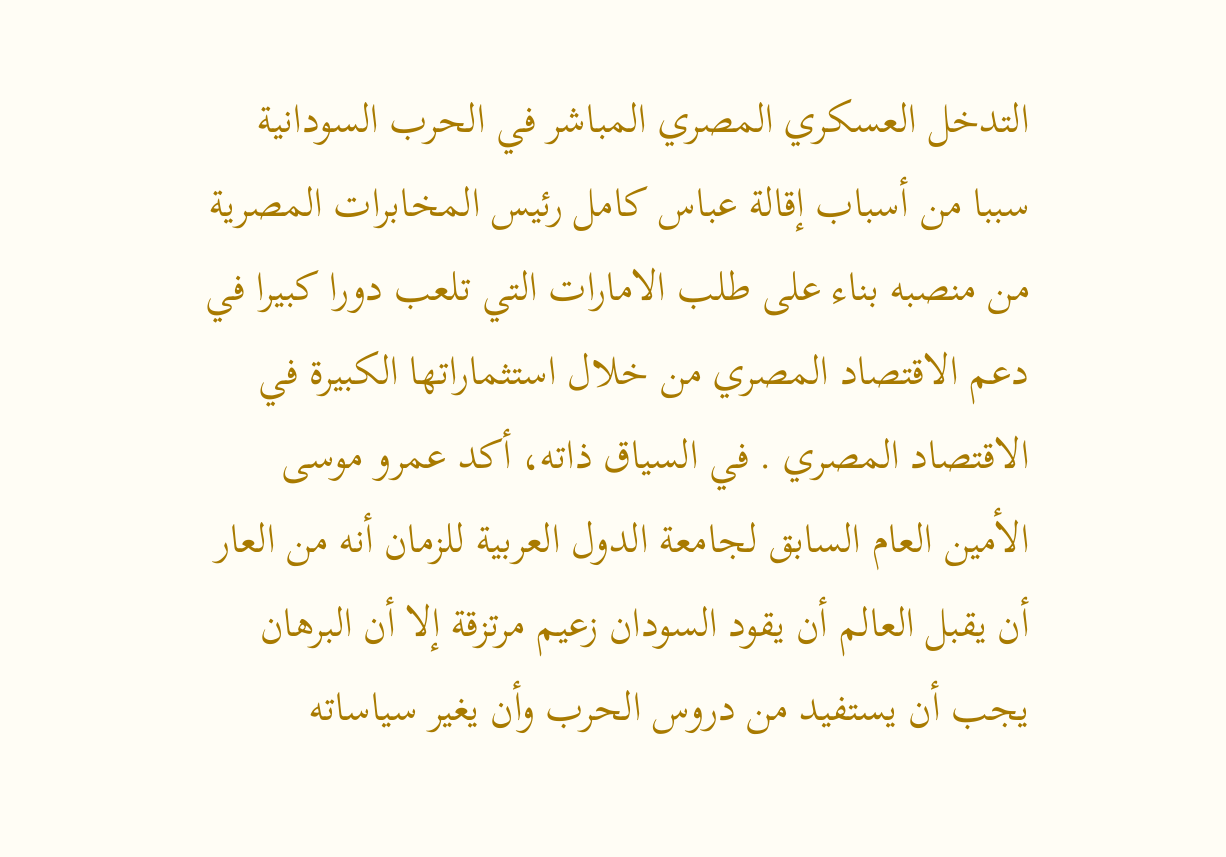التدخل العسكري المصري المباشر في الحرب السودانية سببا من أسباب إقالة عباس كامل رئيس المخابرات المصرية من منصبه بناء على طلب الامارات التي تلعب دورا كبيرا في دعم الاقتصاد المصري من خلال استثماراتها الكبيرة في الاقتصاد المصري . في السياق ذاته، أكد عمرو موسى الأمين العام السابق لجامعة الدول العربية للزمان أنه من العار أن يقبل العالم أن يقود السودان زعيم مرتزقة إلا أن البرهان يجب أن يستفيد من دروس الحرب وأن يغير سياساته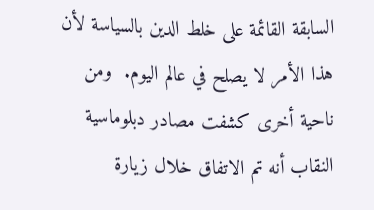السابقة القائمة على خلط الدين بالسياسة لأن هذا الأمر لا يصلح في عالم اليوم.  ومن ناحية أخرى كشفت مصادر دبلوماسية النقاب أنه تم الاتفاق خلال زيارة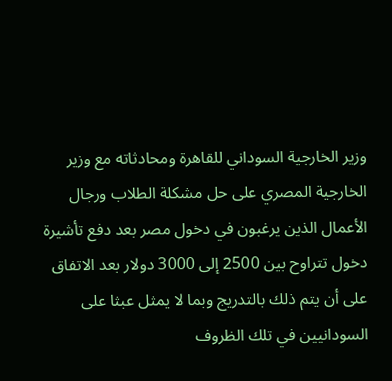وزير الخارجية السوداني للقاهرة ومحادثاته مع وزير الخارجية المصري على حل مشكلة الطلاب ورجال الأعمال الذين يرغبون في دخول مصر بعد دفع تأشيرة دخول تتراوح بين 2500 إلى 3000 دولار بعد الاتفاق على أن يتم ذلك بالتدريج وبما لا يمثل عبثا على السودانيين في تلك الظروف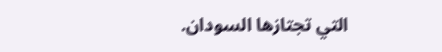التي تجتازها السودان.